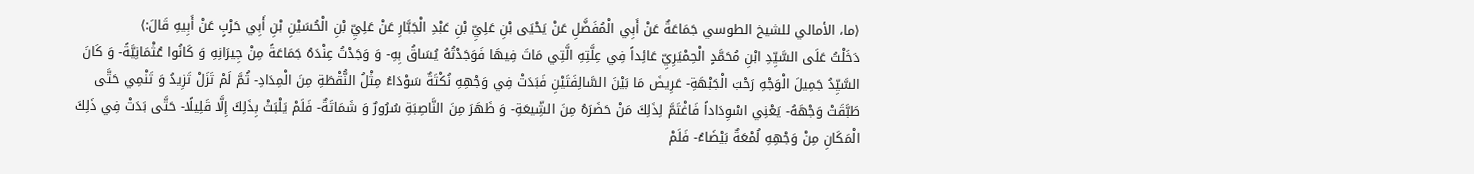⟨ما، الأمالي للشيخ الطوسي جَمَاعَةٌ عَنْ أَبِي الْمُفَضَّلِ عَنْ يَحْيَى بْنِ عَلِيِّ بْنِ عَبْدِ الْجَبَّارِ عَنْ عَلِيِّ بْنِ الْحُسَيْنِ بْنِ أَبِي حَرْبٍ عَنْ أَبِيهِ قَالَ:⟩
دَخَلْتُ عَلَى السَّيِّدِ ابْنِ مُحَمَّدٍ الْحِمْيَرِيِّ عَائِداً فِي عِلَّتِهِ الَّتِي مَاتَ فِيهَا فَوَجَدْتُهُ يُسَاقُ بِهِ- وَ وَجَدْتُ عِنْدَهُ جَمَاعَةً مِنْ جِيرَانِهِ وَ كَانُوا عُثْمَانِيَّةً- وَ كَانَ السَّيِّدُ جَمِيلَ الْوَجْهِ رَحْبَ الْجَبْهَةِ- عَرِيضَ مَا بَيْنَ السَّالِفَتَيْنِ فَبَدَتْ فِي وَجْهِهِ نُكْتَةٌ سَوْدَاءُ مِثْلُ النُّقْطَةِ مِنَ الْمِدَادِ- ثُمَّ لَمْ تَزَلْ تَزِيدُ وَ تَنْمِي حَتَّى طَبَّقَتْ وَجْهَهُ- يَعْنِي اسْوِدَاداً فَاغْتَمَّ لِذَلِكَ مَنْ حَضَرَهُ مِنَ الشِّيعَةِ- وَ ظَهَرَ مِنَ النَّاصِبَةِ سُرُورٌ وَ شَمَاتَةٌ- فَلَمْ يَلْبَثْ بِذَلِكَ إِلَّا قَلِيلًا- حَتَّى بَدَتْ فِي ذَلِكَ الْمَكَانِ مِنْ وَجْهِهِ لُمْعَةٌ بَيْضَاءُ- فَلَمْ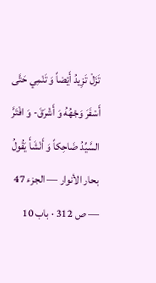تَزَلْ تَزِيدُ أَيْضاً وَ تَنْمِي حَتَّى أَسْفَرَ وَجْهُهُ وَ أَشْرَقَ- وَ افْتَرَّ السَّيِّدُ ضَاحِكاً وَ أَنْشَأَ يَقُولُ
بحار الأنوار — الجزء 47 — ص 312 · باب 10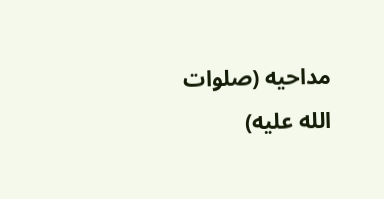مداحيه (صلوات الله عليه)